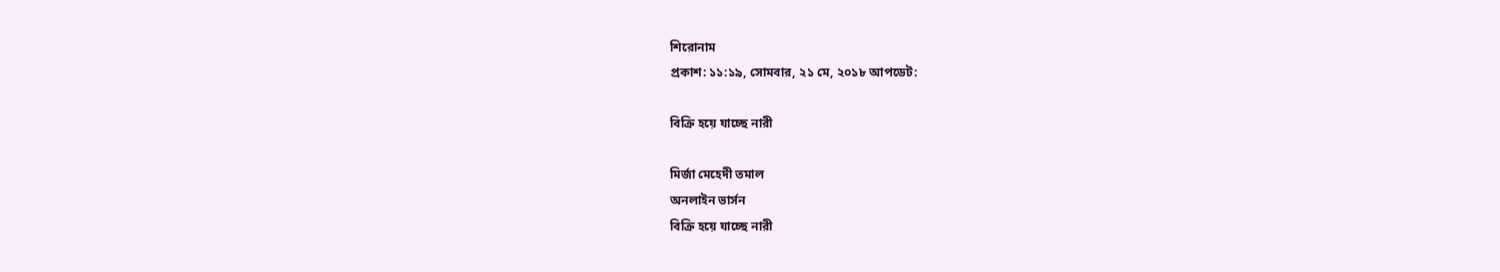শিরোনাম
প্রকাশ: ১১:১৯, সোমবার, ২১ মে, ২০১৮ আপডেট:

বিক্রি হয়ে যাচ্ছে নারী

মির্জা মেহেদী তমাল
অনলাইন ভার্সন
বিক্রি হয়ে যাচ্ছে নারী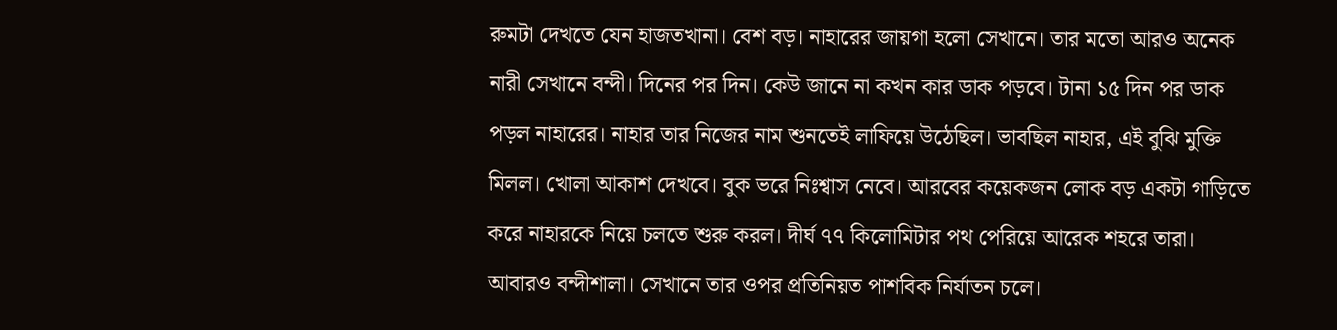রুমটা দেখতে যেন হাজতখানা। বেশ বড়। নাহারের জায়গা হলো সেখানে। তার মতো আরও অনেক নারী সেখানে বন্দী। দিনের পর দিন। কেউ জানে না কখন কার ডাক পড়বে। টানা ১৫ দিন পর ডাক পড়ল নাহারের। নাহার তার নিজের নাম শুনতেই লাফিয়ে উঠেছিল। ভাবছিল নাহার, এই বুঝি মুক্তি মিলল। খোলা আকাশ দেখবে। বুক ভরে নিঃশ্বাস নেবে। আরবের কয়েকজন লোক বড় একটা গাড়িতে করে নাহারকে নিয়ে চলতে শুরু করল। দীর্ঘ ৭৭ কিলোমিটার পথ পেরিয়ে আরেক শহরে তারা। আবারও বন্দীশালা। সেখানে তার ওপর প্রতিনিয়ত পাশবিক নির্যাতন চলে।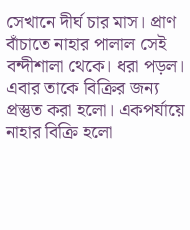সেখানে দীর্ঘ চার মাস। প্রাণ বাঁচাতে নাহার পালাল সেই বন্দীশালা থেকে। ধরা পড়ল। এবার তাকে বিক্রির জন্য প্রস্তুত করা হলো। একপর্যায়ে নাহার বিক্রি হলো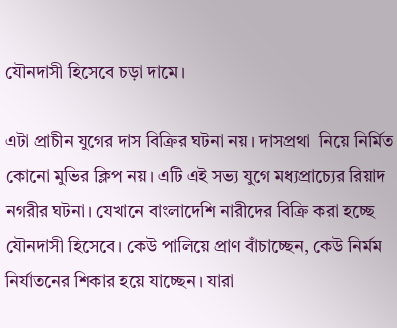যৌনদাসী হিসেবে চড়া দামে।

এটা প্রাচীন যুগের দাস বিক্রির ঘটনা নয়। দাসপ্রথা  নিয়ে নির্মিত কোনো মুভির ক্লিপ নয়। এটি এই সভ্য যুগে মধ্যপ্রাচ্যের রিয়াদ নগরীর ঘটনা। যেখানে বাংলাদেশি নারীদের বিক্রি করা হচ্ছে যৌনদাসী হিসেবে। কেউ পালিয়ে প্রাণ বাঁচাচ্ছেন, কেউ নির্মম নির্যাতনের শিকার হয়ে যাচ্ছেন। যারা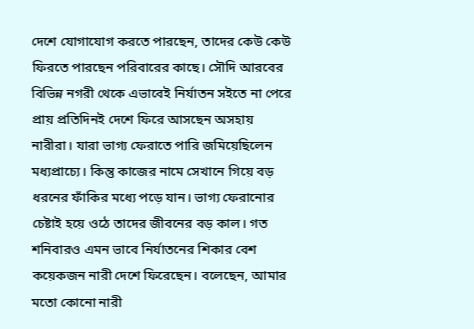দেশে যোগাযোগ করতে পারছেন, তাদের কেউ কেউ ফিরতে পারছেন পরিবারের কাছে। সৌদি আরবের বিভিন্ন নগরী থেকে এভাবেই নির্যাতন সইতে না পেরে প্রায় প্রতিদিনই দেশে ফিরে আসছেন অসহায় নারীরা। যারা ভাগ্য ফেরাতে পারি জমিয়েছিলেন মধ্যপ্রাচ্যে। কিন্তু কাজের নামে সেখানে গিয়ে বড় ধরনের ফাঁকির মধ্যে পড়ে যান। ভাগ্য ফেরানোর চেষ্টাই হয়ে ওঠে তাদের জীবনের বড় কাল। গত শনিবারও এমন ভাবে নির্যাতনের শিকার বেশ কয়েকজন নারী দেশে ফিরেছেন। বলেছেন, আমার মতো কোনো নারী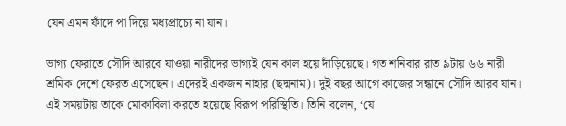যেন এমন ফাঁদে পা দিয়ে মধ্যপ্রাচ্যে না যান।

ভাগ্য ফেরাতে সৌদি আরবে যাওয়া নারীদের ভাগ্যই যেন কাল হয়ে দাঁড়িয়েছে। গত শনিবার রাত ৯টায় ৬৬ নারী শ্রমিক দেশে ফেরত এসেছেন। এদেরই একজন নাহার (ছদ্মনাম)। দুই বছর আগে কাজের সন্ধানে সৌদি আরব যান। এই সময়টায় তাকে মোকাবিলা করতে হয়েছে বিরূপ পরিস্থিতি। তিনি বলেন, ‘যে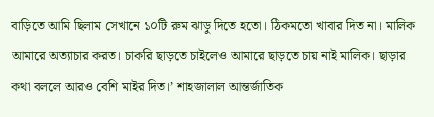বাড়িতে আমি ছিলাম সেখানে ১০টি রুম ঝাড়ু দিতে হতো। ঠিকমতো খাবার দিত না। মালিক আমারে অত্যাচার করত। চাকরি ছাড়তে চাইলেও আমারে ছাড়তে চায় নাই মালিক। ছাড়ার কথা বললে আরও বেশি মাইর দিত।’ শাহজালাল আন্তর্জাতিক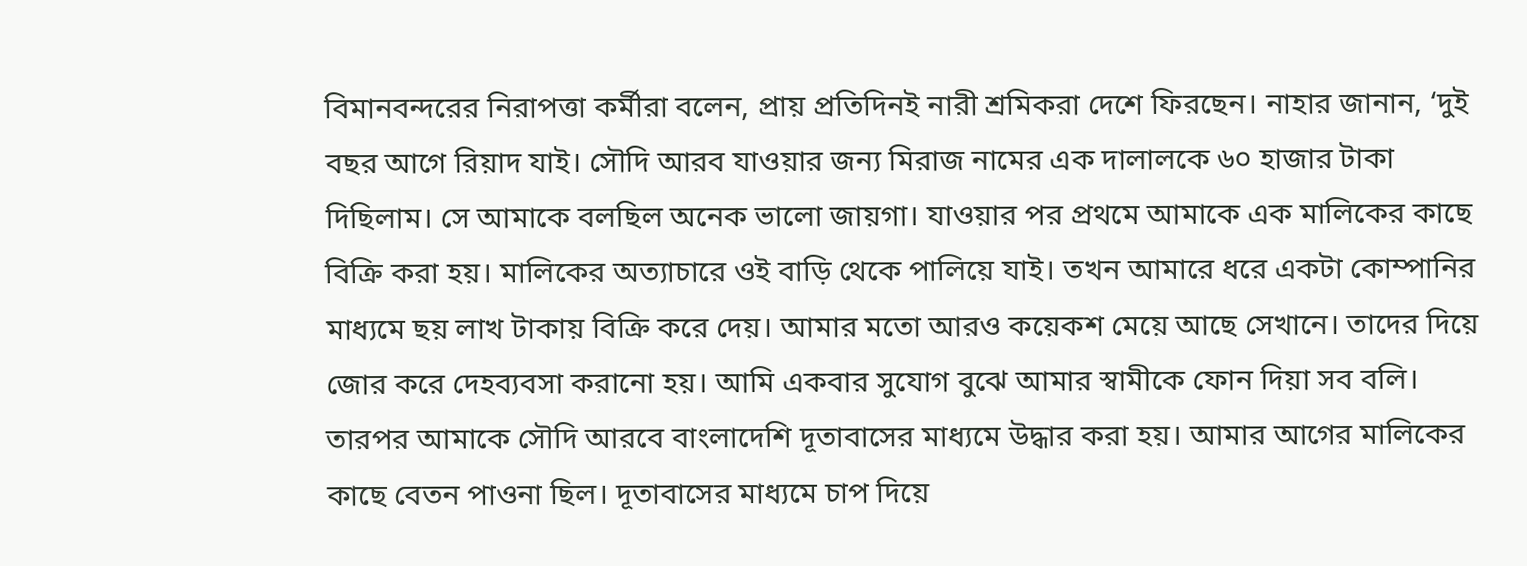বিমানবন্দরের নিরাপত্তা কর্মীরা বলেন, প্রায় প্রতিদিনই নারী শ্রমিকরা দেশে ফিরছেন। নাহার জানান, ‘দুই বছর আগে রিয়াদ যাই। সৌদি আরব যাওয়ার জন্য মিরাজ নামের এক দালালকে ৬০ হাজার টাকা দিছিলাম। সে আমাকে বলছিল অনেক ভালো জায়গা। যাওয়ার পর প্রথমে আমাকে এক মালিকের কাছে বিক্রি করা হয়। মালিকের অত্যাচারে ওই বাড়ি থেকে পালিয়ে যাই। তখন আমারে ধরে একটা কোম্পানির মাধ্যমে ছয় লাখ টাকায় বিক্রি করে দেয়। আমার মতো আরও কয়েকশ মেয়ে আছে সেখানে। তাদের দিয়ে জোর করে দেহব্যবসা করানো হয়। আমি একবার সুযোগ বুঝে আমার স্বামীকে ফোন দিয়া সব বলি। তারপর আমাকে সৌদি আরবে বাংলাদেশি দূতাবাসের মাধ্যমে উদ্ধার করা হয়। আমার আগের মালিকের কাছে বেতন পাওনা ছিল। দূতাবাসের মাধ্যমে চাপ দিয়ে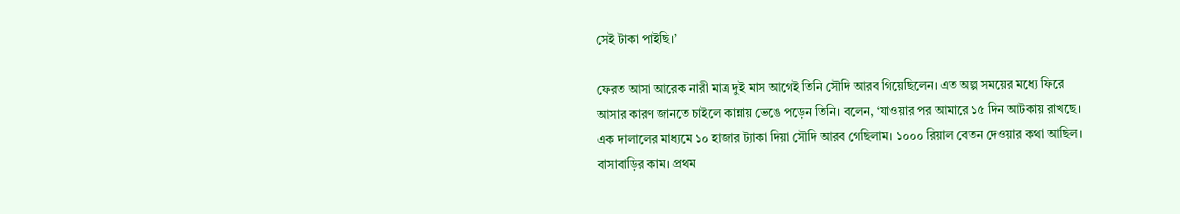সেই টাকা পাইছি।’

ফেরত আসা আরেক নারী মাত্র দুই মাস আগেই তিনি সৌদি আরব গিয়েছিলেন। এত অল্প সময়ের মধ্যে ফিরে আসার কারণ জানতে চাইলে কান্নায় ভেঙে পড়েন তিনি। বলেন, ‘যাওয়ার পর আমারে ১৫ দিন আটকায় রাখছে। এক দালালের মাধ্যমে ১০ হাজার ট্যাকা দিয়া সৌদি আরব গেছিলাম। ১০০০ রিয়াল বেতন দেওয়ার কথা আছিল। বাসাবাড়ির কাম। প্রথম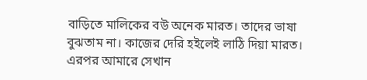বাড়িতে মালিকের বউ অনেক মারত। তাদের ভাষা বুঝতাম না। কাজের দেরি হইলেই লাঠি দিয়া মারত। এরপর আমারে সেখান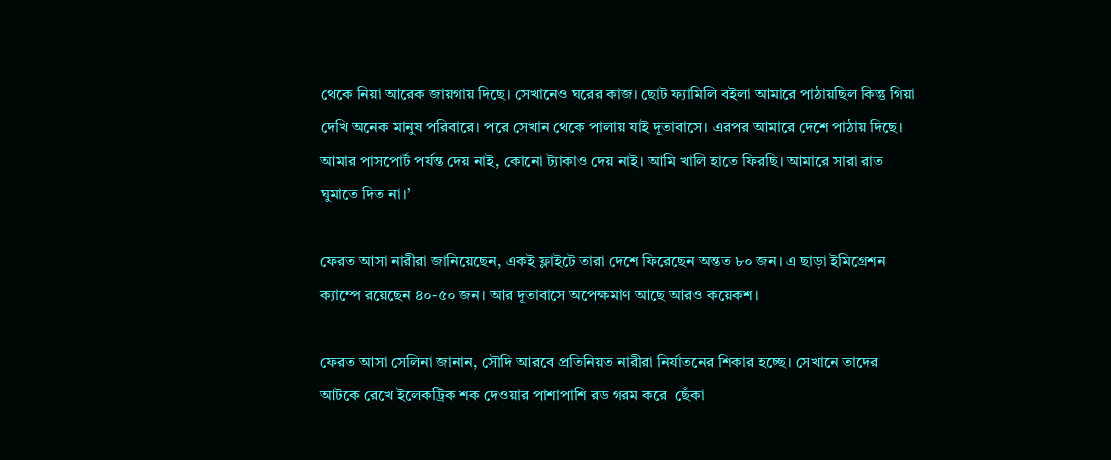থেকে নিয়া আরেক জায়গায় দিছে। সেখানেও ঘরের কাজ। ছোট ফ্যামিলি বইলা আমারে পাঠায়ছিল কিন্তু গিয়া দেখি অনেক মানুষ পরিবারে। পরে সেখান থেকে পালায় যাই দূতাবাসে। এরপর আমারে দেশে পাঠায় দিছে। আমার পাসপোর্ট পর্যন্ত দেয় নাই, কোনো ট্যাকাও দেয় নাই। আমি খালি হাতে ফিরছি। আমারে সারা রাত ঘুমাতে দিত না।’

ফেরত আসা নারীরা জানিয়েছেন, একই ফ্লাইটে তারা দেশে ফিরেছেন অন্তত ৮০ জন। এ ছাড়া ইমিগ্রেশন ক্যাম্পে রয়েছেন ৪০-৫০ জন। আর দূতাবাসে অপেক্ষমাণ আছে আরও কয়েকশ।

ফেরত আসা সেলিনা জানান, সৌদি আরবে প্রতিনিয়ত নারীরা নির্যাতনের শিকার হচ্ছে। সেখানে তাদের আটকে রেখে ইলেকট্রিক শক দেওয়ার পাশাপাশি রড গরম করে  ছেঁকা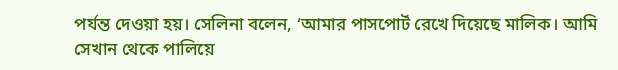পর্যন্ত দেওয়া হয়। সেলিনা বলেন, ‘আমার পাসপোর্ট রেখে দিয়েছে মালিক। আমি সেখান থেকে পালিয়ে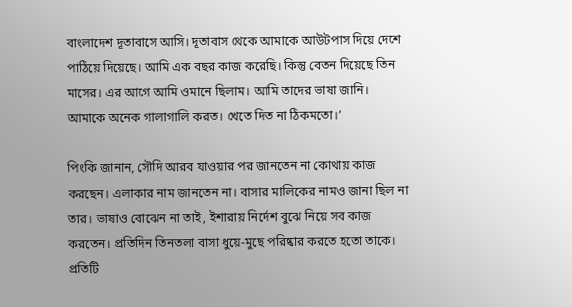বাংলাদেশ দূতাবাসে আসি। দূতাবাস থেকে আমাকে আউটপাস দিয়ে দেশে পাঠিয়ে দিয়েছে। আমি এক বছর কাজ করেছি। কিন্তু বেতন দিয়েছে তিন মাসের। এর আগে আমি ওমানে ছিলাম। আমি তাদের ভাষা জানি। আমাকে অনেক গালাগালি করত। খেতে দিত না ঠিকমতো।’

পিংকি জানান, সৌদি আরব যাওয়ার পর জানতেন না কোথায় কাজ করছেন। এলাকার নাম জানতেন না। বাসার মালিকের নামও জানা ছিল না তার। ভাষাও বোঝেন না তাই, ইশারায় নির্দেশ বুঝে নিয়ে সব কাজ করতেন। প্রতিদিন তিনতলা বাসা ধুয়ে-মুছে পরিষ্কার করতে হতো তাকে। প্রতিটি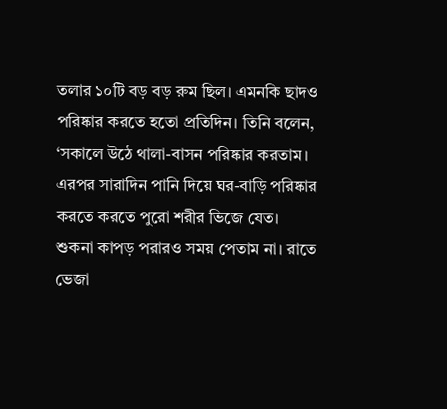তলার ১০টি বড় বড় রুম ছিল। এমনকি ছাদও পরিষ্কার করতে হতো প্রতিদিন। তিনি বলেন, ‘সকালে উঠে থালা-বাসন পরিষ্কার করতাম। এরপর সারাদিন পানি দিয়ে ঘর-বাড়ি পরিষ্কার করতে করতে পুরো শরীর ভিজে যেত। শুকনা কাপড় পরারও সময় পেতাম না। রাতে ভেজা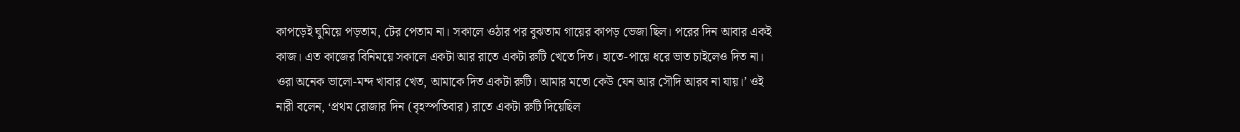কাপড়েই ঘুমিয়ে পড়তাম, টের পেতাম না। সকালে ওঠার পর বুঝতাম গায়ের কাপড় ভেজা ছিল। পরের দিন আবার একই কাজ। এত কাজের বিনিময়ে সকালে একটা আর রাতে একটা রুটি খেতে দিত। হাতে-পায়ে ধরে ভাত চাইলেও দিত না। ওরা অনেক ভালো-মন্দ খাবার খেত, আমাকে দিত একটা রুটি। আমার মতো কেউ যেন আর সৌদি আরব না যায়।’ ওই নারী বলেন, ‘প্রথম রোজার দিন (বৃহস্পতিবার) রাতে একটা রুটি দিয়েছিল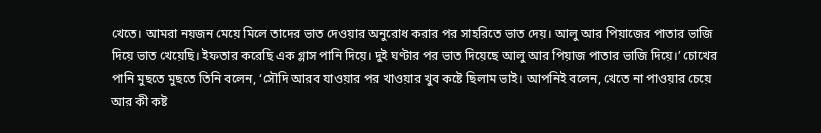খেতে। আমরা নয়জন মেয়ে মিলে তাদের ভাত দেওয়ার অনুরোধ করার পর সাহরিতে ভাত দেয়। আলু আর পিয়াজের পাতার ভাজি দিয়ে ভাত খেয়েছি। ইফতার করেছি এক গ্লাস পানি দিয়ে। দুই ঘণ্টার পর ভাত দিয়েছে আলু আর পিয়াজ পাতার ভাজি দিয়ে।’ চোখের পানি মুছতে মুছতে তিনি বলেন, ‘সৌদি আরব যাওয়ার পর খাওয়ার খুব কষ্টে ছিলাম ভাই। আপনিই বলেন, খেতে না পাওয়ার চেয়ে আর কী কষ্ট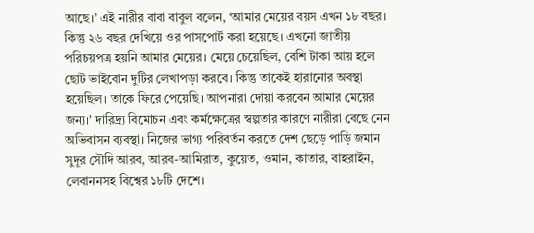আছে।’ এই নারীর বাবা বাবুল বলেন, ‘আমার মেয়ের বয়স এখন ১৮ বছর। কিন্তু ২৬ বছর দেখিয়ে ওর পাসপোর্ট করা হয়েছে। এখনো জাতীয় পরিচয়পত্র হয়নি আমার মেয়ের। মেয়ে চেয়েছিল, বেশি টাকা আয় হলে ছোট ভাইবোন দুটির লেখাপড়া করবে। কিন্তু তাকেই হারানোর অবস্থা হয়েছিল। তাকে ফিরে পেয়েছি। আপনারা দোয়া করবেন আমার মেয়ের জন্য।’ দারিদ্র্য বিমোচন এবং কর্মক্ষেত্রের স্বল্পতার কারণে নারীরা বেছে নেন অভিবাসন ব্যবস্থা। নিজের ভাগ্য পরিবর্তন করতে দেশ ছেড়ে পাড়ি জমান সুদূর সৌদি আরব, আরব-আমিরাত, কুয়েত, ওমান, কাতার, বাহরাইন, লেবাননসহ বিশ্বের ১৮টি দেশে।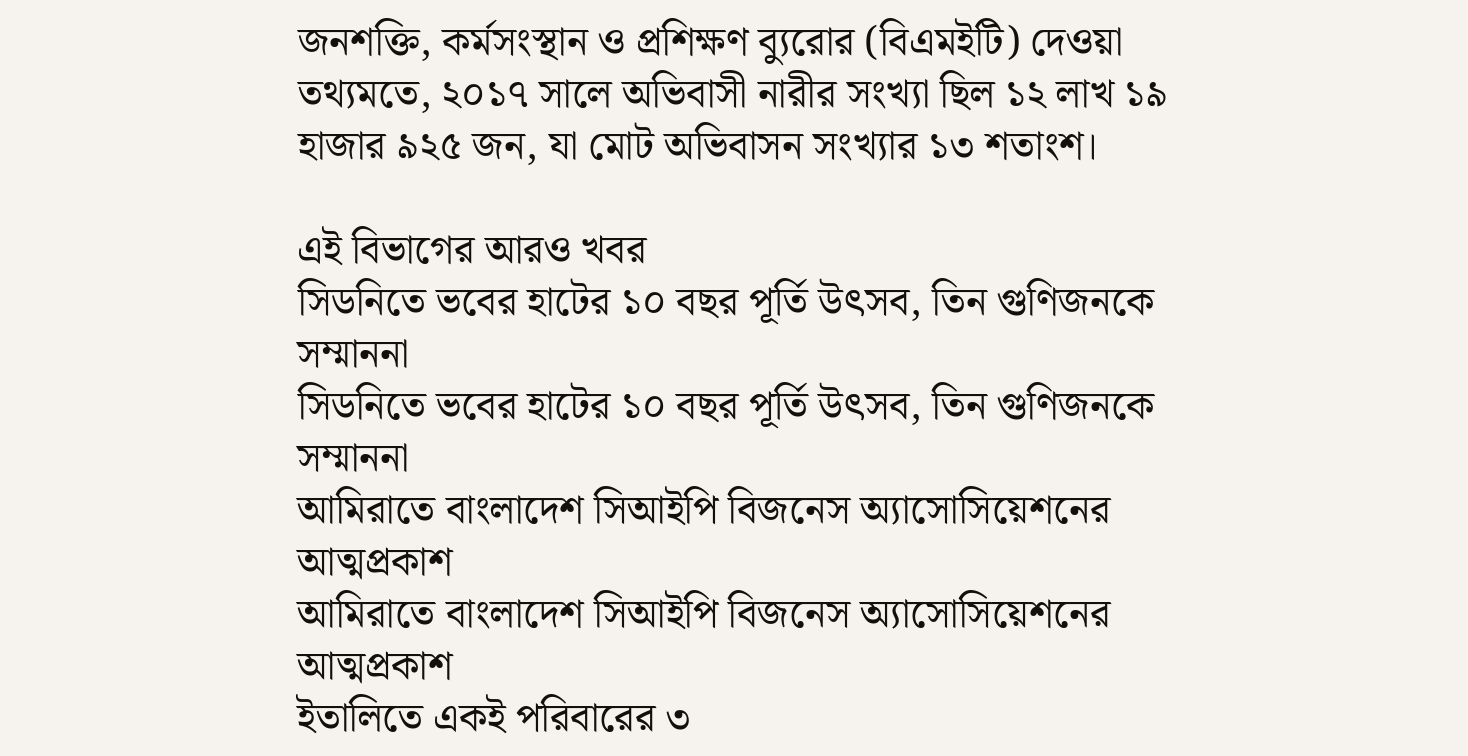জনশক্তি, কর্মসংস্থান ও প্রশিক্ষণ ব্যুরোর (বিএমইটি) দেওয়া তথ্যমতে, ২০১৭ সালে অভিবাসী নারীর সংখ্যা ছিল ১২ লাখ ১৯ হাজার ৯২৫ জন, যা মোট অভিবাসন সংখ্যার ১৩ শতাংশ।

এই বিভাগের আরও খবর
সিডনিতে ভবের হাটের ১০ বছর পূর্তি উৎসব, তিন গুণিজনকে সম্মাননা
সিডনিতে ভবের হাটের ১০ বছর পূর্তি উৎসব, তিন গুণিজনকে সম্মাননা
আমিরাতে বাংলাদেশ সিআইপি বিজনেস অ্যাসোসিয়েশনের আত্মপ্রকাশ
আমিরাতে বাংলাদেশ সিআইপি বিজনেস অ্যাসোসিয়েশনের আত্মপ্রকাশ
ইতালিতে একই পরিবারের ৩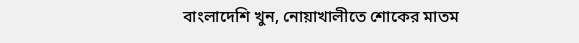বাংলাদেশি খুন, নোয়াখালীতে শোকের মাতম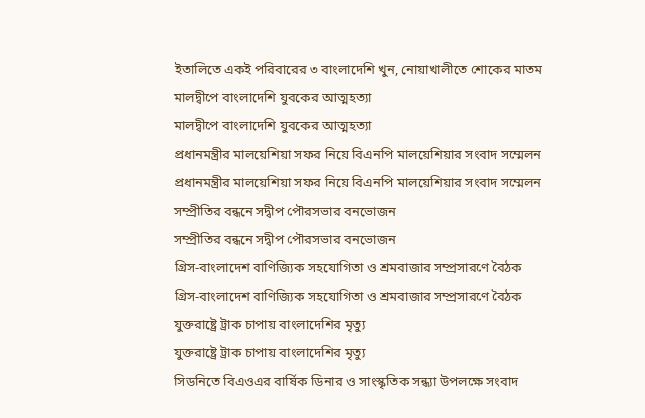ইতালিতে একই পরিবারের ৩ বাংলাদেশি খুন, নোয়াখালীতে শোকের মাতম
মালদ্বীপে বাংলাদেশি যুবকের আত্মহত্যা
মালদ্বীপে বাংলাদেশি যুবকের আত্মহত্যা
প্রধানমন্ত্রীর মালয়েশিয়া সফর নিয়ে বিএনপি মালয়েশিয়ার সংবাদ সম্মেলন
প্রধানমন্ত্রীর মালয়েশিয়া সফর নিয়ে বিএনপি মালয়েশিয়ার সংবাদ সম্মেলন
সম্প্রীতির বন্ধনে সদ্বীপ পৌরসভার বনভোজন
সম্প্রীতির বন্ধনে সদ্বীপ পৌরসভার বনভোজন
গ্রিস-বাংলাদেশ বাণিজ্যিক সহযোগিতা ও শ্রমবাজার সম্প্রসারণে বৈঠক
গ্রিস-বাংলাদেশ বাণিজ্যিক সহযোগিতা ও শ্রমবাজার সম্প্রসারণে বৈঠক
যুক্তরাষ্ট্রে ট্রাক চাপায় বাংলাদেশির মৃত্যু
যুক্তরাষ্ট্রে ট্রাক চাপায় বাংলাদেশির মৃত্যু
সিডনিতে বিএওএর বার্ষিক ডিনার ও সাংস্কৃতিক সন্ধ্যা উপলক্ষে সংবাদ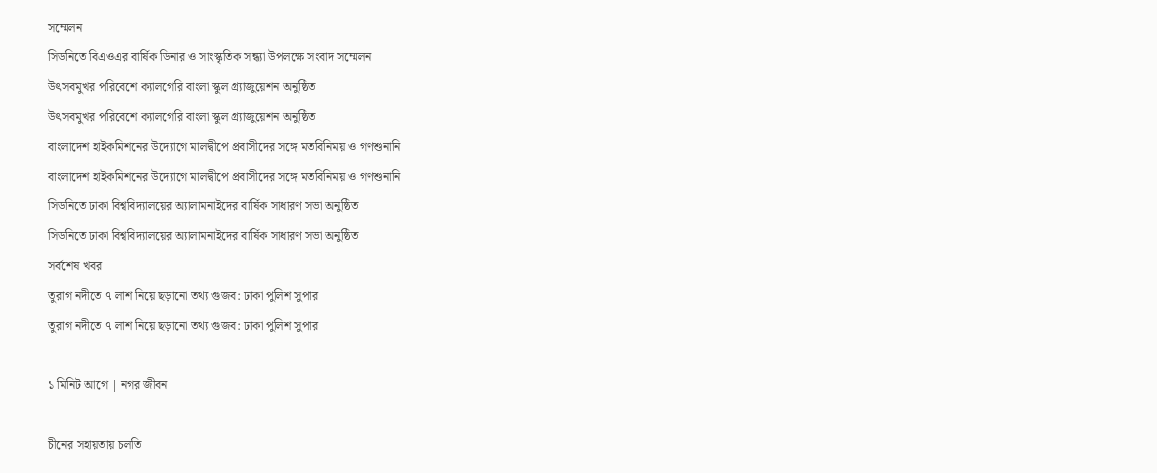সম্মেলন
সিডনিতে বিএওএর বার্ষিক ডিনার ও সাংস্কৃতিক সন্ধ্যা উপলক্ষে সংবাদ সম্মেলন
উৎসবমুখর পরিবেশে ক্যালগেরি বাংলা স্কুল গ্র্যাজুয়েশন অনুষ্ঠিত
উৎসবমুখর পরিবেশে ক্যালগেরি বাংলা স্কুল গ্র্যাজুয়েশন অনুষ্ঠিত
বাংলাদেশ হাইকমিশনের উদ্যোগে মালদ্বীপে প্রবাসীদের সঙ্গে মতবিনিময় ও গণশুনানি
বাংলাদেশ হাইকমিশনের উদ্যোগে মালদ্বীপে প্রবাসীদের সঙ্গে মতবিনিময় ও গণশুনানি
সিডনিতে ঢাকা বিশ্ববিদ্যালয়ের অ্যালামনাইদের বার্ষিক সাধারণ সভা অনুষ্ঠিত
সিডনিতে ঢাকা বিশ্ববিদ্যালয়ের অ্যালামনাইদের বার্ষিক সাধারণ সভা অনুষ্ঠিত
সর্বশেষ খবর
তুরাগ নদীতে ৭ লাশ নিয়ে ছড়ানো তথ্য গুজব: ঢাকা পুলিশ সুপার
তুরাগ নদীতে ৭ লাশ নিয়ে ছড়ানো তথ্য গুজব: ঢাকা পুলিশ সুপার

১ মিনিট আগে | নগর জীবন

চীনের সহায়তায় চলতি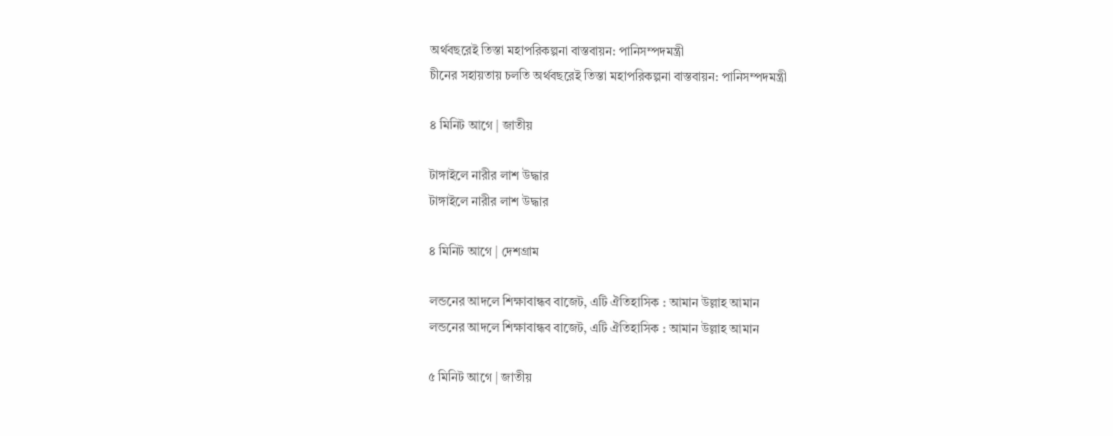অর্থবছরেই তিস্তা মহাপরিকল্পনা বাস্তবায়ন: পানিসম্পদমন্ত্রী
চীনের সহায়তায় চলতি অর্থবছরেই তিস্তা মহাপরিকল্পনা বাস্তবায়ন: পানিসম্পদমন্ত্রী

৪ মিনিট আগে | জাতীয়

টাঙ্গাইলে নারীর লাশ উদ্ধার
টাঙ্গাইলে নারীর লাশ উদ্ধার

৪ মিনিট আগে | দেশগ্রাম

লন্ডনের আদলে শিক্ষাবান্ধব বাজেট, এটি ঐতিহাসিক : আমান উল্লাহ আমান
লন্ডনের আদলে শিক্ষাবান্ধব বাজেট, এটি ঐতিহাসিক : আমান উল্লাহ আমান

৫ মিনিট আগে | জাতীয়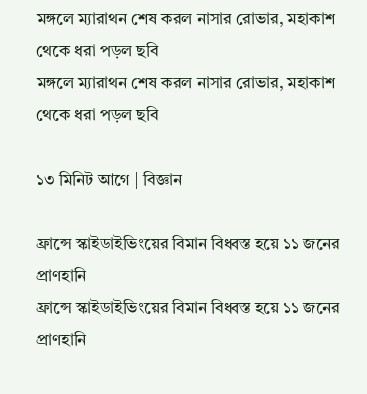মঙ্গলে ম্যারাথন শেষ করল নাসার রোভার, মহাকাশ থেকে ধরা পড়ল ছবি
মঙ্গলে ম্যারাথন শেষ করল নাসার রোভার, মহাকাশ থেকে ধরা পড়ল ছবি

১৩ মিনিট আগে | বিজ্ঞান

ফ্রান্সে স্কাইডাইভিংয়ের বিমান বিধ্বস্ত হয়ে ১১ জনের প্রাণহানি
ফ্রান্সে স্কাইডাইভিংয়ের বিমান বিধ্বস্ত হয়ে ১১ জনের প্রাণহানি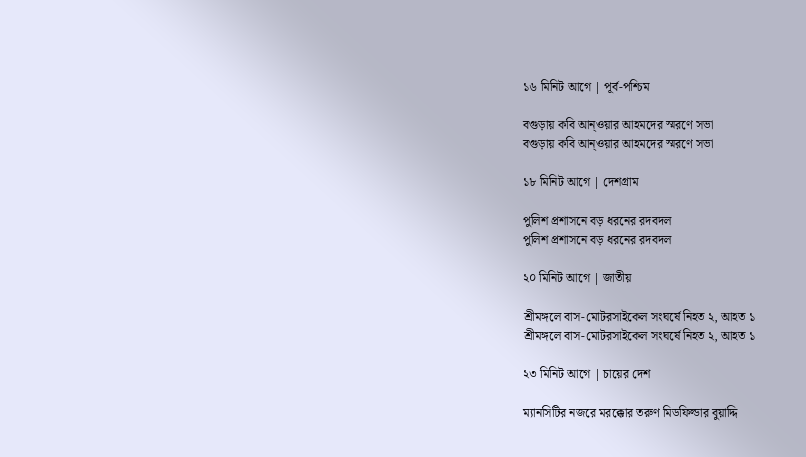১৬ মিনিট আগে | পূর্ব-পশ্চিম

বগুড়ায় কবি আন্ওয়ার আহমদের স্মরণে সভা
বগুড়ায় কবি আন্ওয়ার আহমদের স্মরণে সভা

১৮ মিনিট আগে | দেশগ্রাম

পুলিশ প্রশাসনে বড় ধরনের রদবদল
পুলিশ প্রশাসনে বড় ধরনের রদবদল

২০ মিনিট আগে | জাতীয়

শ্রীমঙ্গলে বাস-মোটরসাইকেল সংঘর্ষে নিহত ২, আহত ১
শ্রীমঙ্গলে বাস-মোটরসাইকেল সংঘর্ষে নিহত ২, আহত ১

২৩ মিনিট আগে | চায়ের দেশ

ম্যানসিটির নজরে মরক্কোর তরুণ মিডফিল্ডার বুয়াদ্দি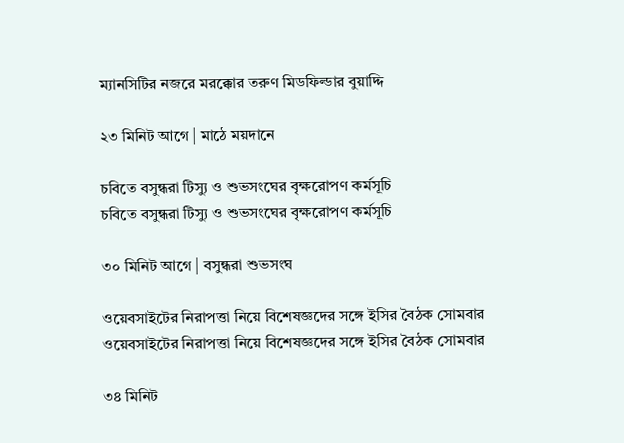ম্যানসিটির নজরে মরক্কোর তরুণ মিডফিল্ডার বুয়াদ্দি

২৩ মিনিট আগে | মাঠে ময়দানে

চবিতে বসুন্ধরা টিস্যু ও শুভসংঘের বৃক্ষরোপণ কর্মসূচি
চবিতে বসুন্ধরা টিস্যু ও শুভসংঘের বৃক্ষরোপণ কর্মসূচি

৩০ মিনিট আগে | বসুন্ধরা শুভসংঘ

ওয়েবসাইটের নিরাপত্তা নিয়ে বিশেষজ্ঞদের সঙ্গে ইসির বৈঠক সোমবার
ওয়েবসাইটের নিরাপত্তা নিয়ে বিশেষজ্ঞদের সঙ্গে ইসির বৈঠক সোমবার

৩৪ মিনিট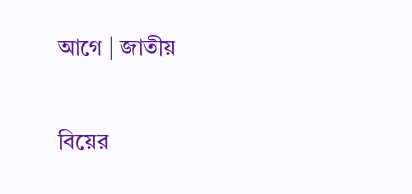আগে | জাতীয়

বিয়ের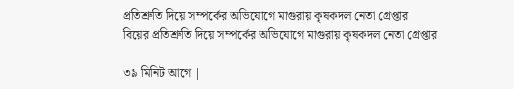প্রতিশ্রুতি দিয়ে সম্পর্কের অভিযোগে মাগুরায় কৃষকদল নেতা গ্রেপ্তার
বিয়ের প্রতিশ্রুতি দিয়ে সম্পর্কের অভিযোগে মাগুরায় কৃষকদল নেতা গ্রেপ্তার

৩৯ মিনিট আগে |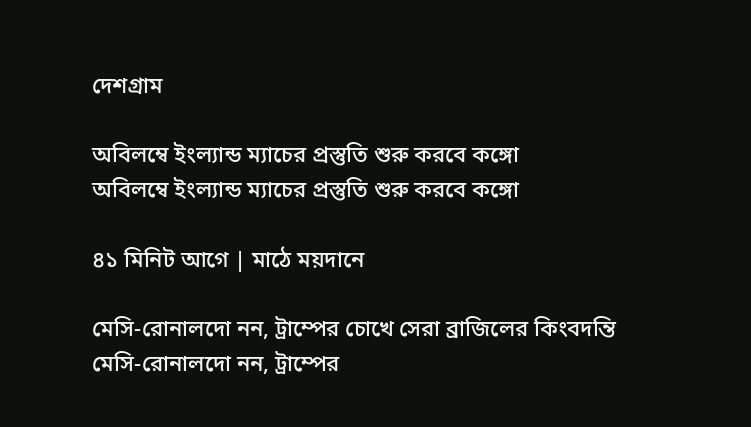দেশগ্রাম

অবিলম্বে ইংল্যান্ড ম্যাচের প্রস্তুতি শুরু করবে কঙ্গো
অবিলম্বে ইংল্যান্ড ম্যাচের প্রস্তুতি শুরু করবে কঙ্গো

৪১ মিনিট আগে | মাঠে ময়দানে

মেসি-রোনালদো নন, ট্রাম্পের চোখে সেরা ব্রাজিলের কিংবদন্তি
মেসি-রোনালদো নন, ট্রাম্পের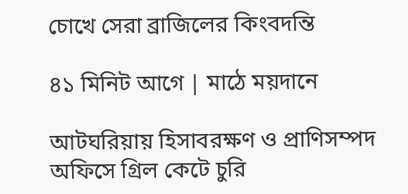চোখে সেরা ব্রাজিলের কিংবদন্তি

৪১ মিনিট আগে | মাঠে ময়দানে

আটঘরিয়ায় হিসাবরক্ষণ ও প্রাণিসম্পদ অফিসে গ্রিল কেটে চুরি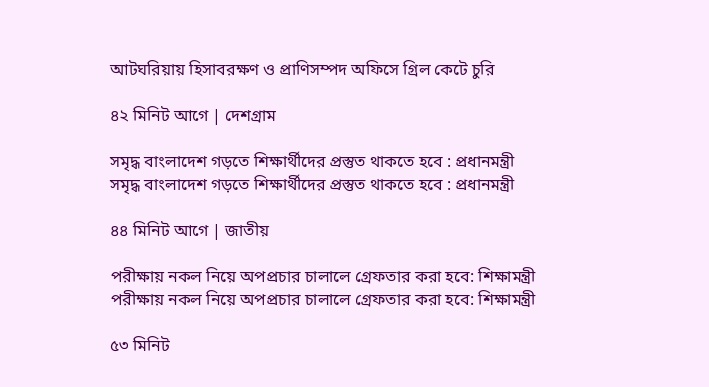আটঘরিয়ায় হিসাবরক্ষণ ও প্রাণিসম্পদ অফিসে গ্রিল কেটে চুরি

৪২ মিনিট আগে | দেশগ্রাম

সমৃদ্ধ বাংলাদেশ গড়তে শিক্ষার্থীদের প্রস্তুত থাকতে হবে : প্রধানমন্ত্রী
সমৃদ্ধ বাংলাদেশ গড়তে শিক্ষার্থীদের প্রস্তুত থাকতে হবে : প্রধানমন্ত্রী

৪৪ মিনিট আগে | জাতীয়

পরীক্ষায় নকল নিয়ে অপপ্রচার চালালে গ্রেফতার করা হবে: শিক্ষামন্ত্রী
পরীক্ষায় নকল নিয়ে অপপ্রচার চালালে গ্রেফতার করা হবে: শিক্ষামন্ত্রী

৫৩ মিনিট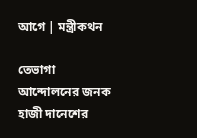আগে | মন্ত্রীকথন

তেভাগা আন্দোলনের জনক হাজী দানেশের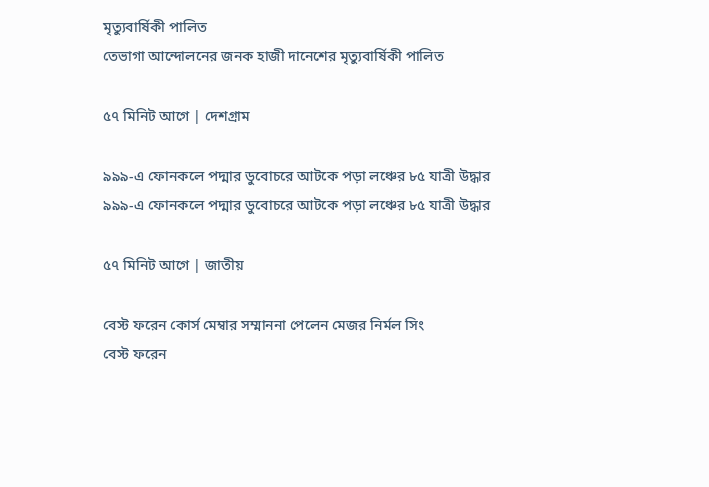মৃত্যুবার্ষিকী পালিত
তেভাগা আন্দোলনের জনক হাজী দানেশের মৃত্যুবার্ষিকী পালিত

৫৭ মিনিট আগে | দেশগ্রাম

৯৯৯-এ ফোনকলে পদ্মার ডুবোচরে আটকে পড়া লঞ্চের ৮৫ যাত্রী উদ্ধার
৯৯৯-এ ফোনকলে পদ্মার ডুবোচরে আটকে পড়া লঞ্চের ৮৫ যাত্রী উদ্ধার

৫৭ মিনিট আগে | জাতীয়

বেস্ট ফরেন কোর্স মেম্বার সম্মাননা পেলেন মেজর নির্মল সিং
বেস্ট ফরেন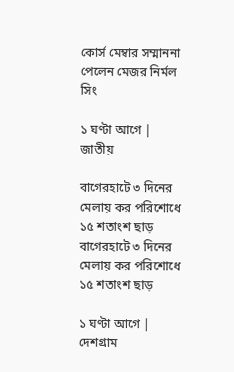কোর্স মেম্বার সম্মাননা পেলেন মেজর নির্মল সিং

১ ঘণ্টা আগে | জাতীয়

বাগেরহাটে ৩ দিনের মেলায় কর পরিশোধে ১৫ শতাংশ ছাড়
বাগেরহাটে ৩ দিনের মেলায় কর পরিশোধে ১৫ শতাংশ ছাড়

১ ঘণ্টা আগে | দেশগ্রাম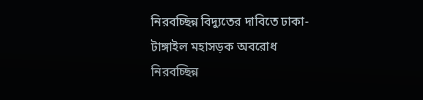নিরবচ্ছিন্ন বিদ্যুতের দাবিতে ঢাকা-টাঙ্গাইল মহাসড়ক অবরোধ
নিরবচ্ছিন্ন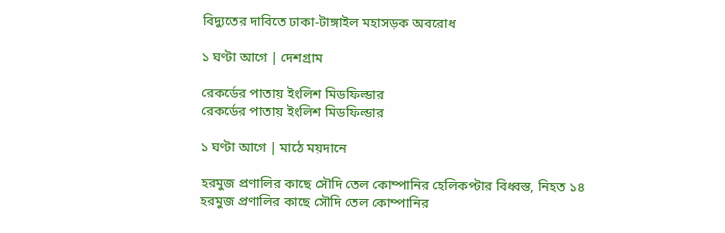বিদ্যুতের দাবিতে ঢাকা-টাঙ্গাইল মহাসড়ক অবরোধ

১ ঘণ্টা আগে | দেশগ্রাম

রেকর্ডের পাতায় ইংলিশ মিডফিল্ডার
রেকর্ডের পাতায় ইংলিশ মিডফিল্ডার

১ ঘণ্টা আগে | মাঠে ময়দানে

হরমুজ প্রণালির কাছে সৌদি তেল কোম্পানির হেলিকপ্টার বিধ্বস্ত, নিহত ১৪
হরমুজ প্রণালির কাছে সৌদি তেল কোম্পানির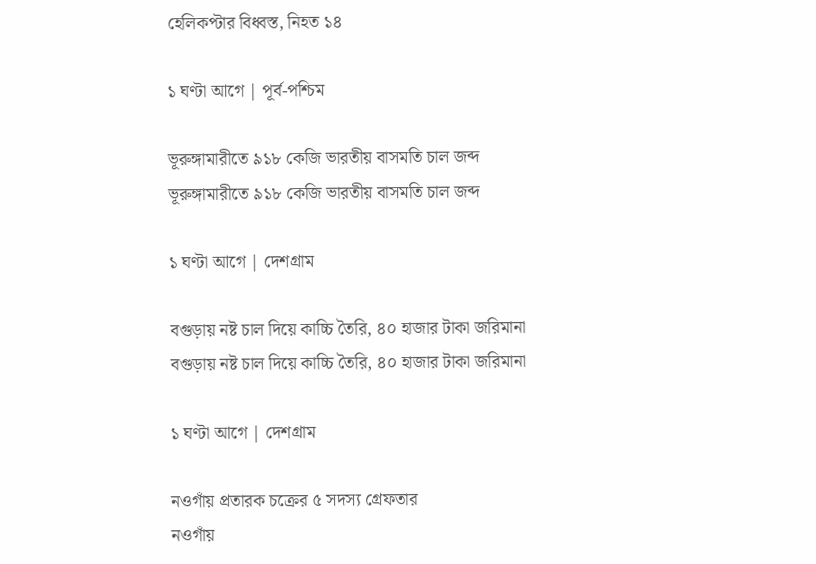হেলিকপ্টার বিধ্বস্ত, নিহত ১৪

১ ঘণ্টা আগে | পূর্ব-পশ্চিম

ভূরুঙ্গামারীতে ৯১৮ কেজি ভারতীয় বাসমতি চাল জব্দ
ভূরুঙ্গামারীতে ৯১৮ কেজি ভারতীয় বাসমতি চাল জব্দ

১ ঘণ্টা আগে | দেশগ্রাম

বগুড়ায় নষ্ট চাল দিয়ে কাচ্চি তৈরি, ৪০ হাজার টাকা জরিমানা
বগুড়ায় নষ্ট চাল দিয়ে কাচ্চি তৈরি, ৪০ হাজার টাকা জরিমানা

১ ঘণ্টা আগে | দেশগ্রাম

নওগাঁয় প্রতারক চক্রের ৫ সদস্য গ্রেফতার
নওগাঁয়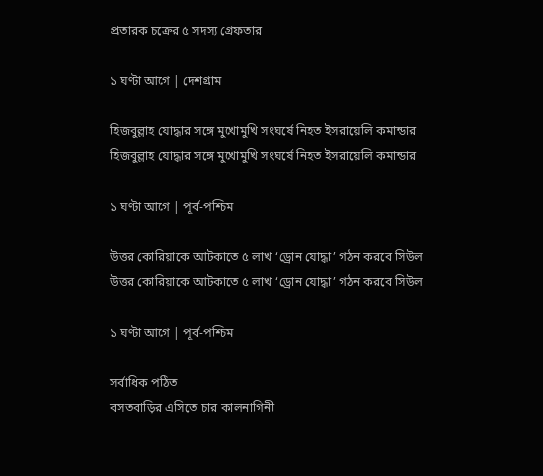প্রতারক চক্রের ৫ সদস্য গ্রেফতার

১ ঘণ্টা আগে | দেশগ্রাম

হিজবুল্লাহ যোদ্ধার সঙ্গে মুখোমুখি সংঘর্ষে নিহত ইসরায়েলি কমান্ডার
হিজবুল্লাহ যোদ্ধার সঙ্গে মুখোমুখি সংঘর্ষে নিহত ইসরায়েলি কমান্ডার

১ ঘণ্টা আগে | পূর্ব-পশ্চিম

উত্তর কোরিয়াকে আটকাতে ৫ লাখ ‘ড্রোন যোদ্ধা’ গঠন করবে সিউল
উত্তর কোরিয়াকে আটকাতে ৫ লাখ ‘ড্রোন যোদ্ধা’ গঠন করবে সিউল

১ ঘণ্টা আগে | পূর্ব-পশ্চিম

সর্বাধিক পঠিত
বসতবাড়ির এসিতে চার কালনাগিনী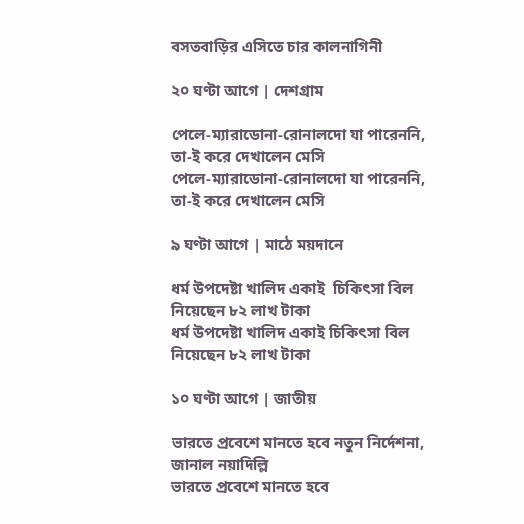বসতবাড়ির এসিতে চার কালনাগিনী

২০ ঘণ্টা আগে | দেশগ্রাম

পেলে-ম্যারাডোনা-রোনালদো যা পারেননি, তা-ই করে দেখালেন মেসি
পেলে-ম্যারাডোনা-রোনালদো যা পারেননি, তা-ই করে দেখালেন মেসি

৯ ঘণ্টা আগে | মাঠে ময়দানে

ধর্ম উপদেষ্টা খালিদ একাই  চিকিৎসা বিল নিয়েছেন ৮২ লাখ টাকা
ধর্ম উপদেষ্টা খালিদ একাই চিকিৎসা বিল নিয়েছেন ৮২ লাখ টাকা

১০ ঘণ্টা আগে | জাতীয়

ভারতে প্রবেশে মানতে হবে নতুন নির্দেশনা, জানাল নয়াদিল্লি
ভারতে প্রবেশে মানতে হবে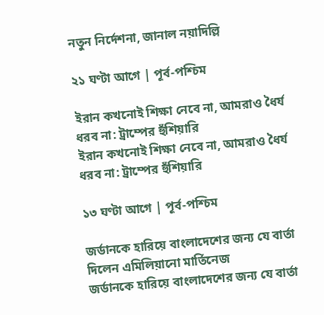নতুন নির্দেশনা, জানাল নয়াদিল্লি

২১ ঘণ্টা আগে | পূর্ব-পশ্চিম

ইরান কখনোই শিক্ষা নেবে না, আমরাও ধৈর্য ধরব না: ট্রাম্পের হুঁশিয়ারি
ইরান কখনোই শিক্ষা নেবে না, আমরাও ধৈর্য ধরব না: ট্রাম্পের হুঁশিয়ারি

১৩ ঘণ্টা আগে | পূর্ব-পশ্চিম

জর্ডানকে হারিয়ে বাংলাদেশের জন্য যে বার্তা দিলেন এমিলিয়ানো মার্তিনেজ
জর্ডানকে হারিয়ে বাংলাদেশের জন্য যে বার্তা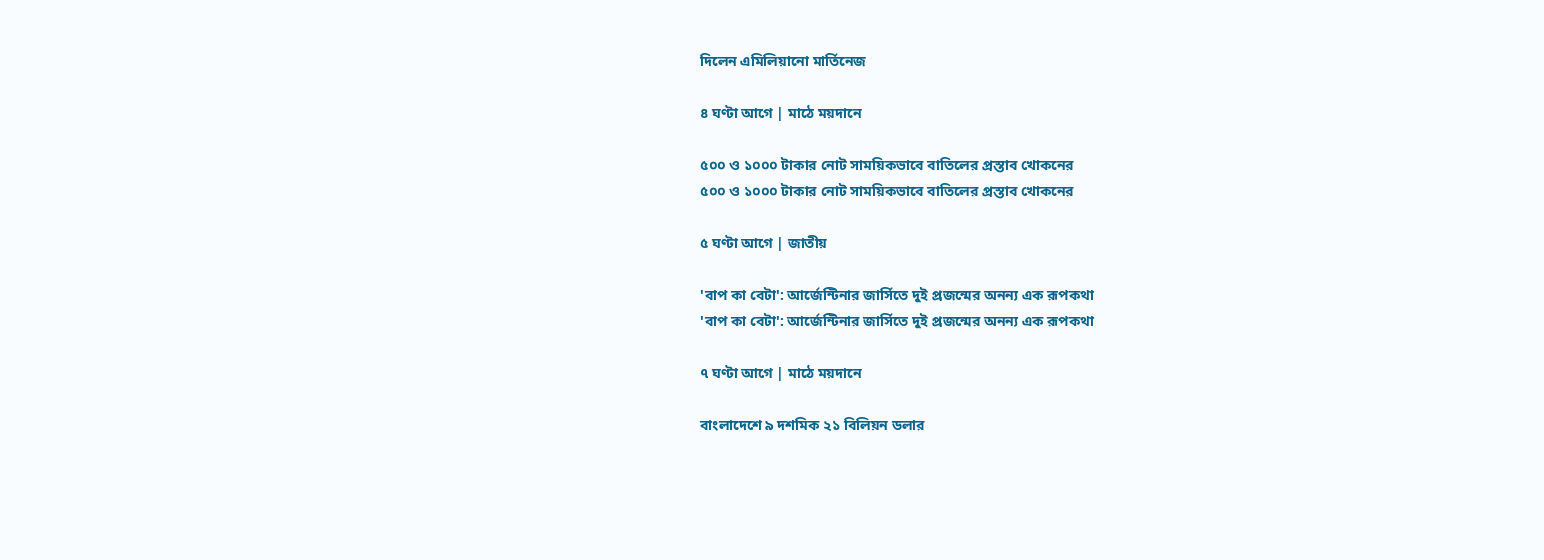দিলেন এমিলিয়ানো মার্তিনেজ

৪ ঘণ্টা আগে | মাঠে ময়দানে

৫০০ ও ১০০০ টাকার নোট সাময়িকভাবে বাতিলের প্রস্তাব খোকনের
৫০০ ও ১০০০ টাকার নোট সাময়িকভাবে বাতিলের প্রস্তাব খোকনের

৫ ঘণ্টা আগে | জাতীয়

'বাপ কা বেটা': আর্জেন্টিনার জার্সিতে দুই প্রজন্মের অনন্য এক রূপকথা
'বাপ কা বেটা': আর্জেন্টিনার জার্সিতে দুই প্রজন্মের অনন্য এক রূপকথা

৭ ঘণ্টা আগে | মাঠে ময়দানে

বাংলাদেশে ৯ দশমিক ২১ বিলিয়ন ডলার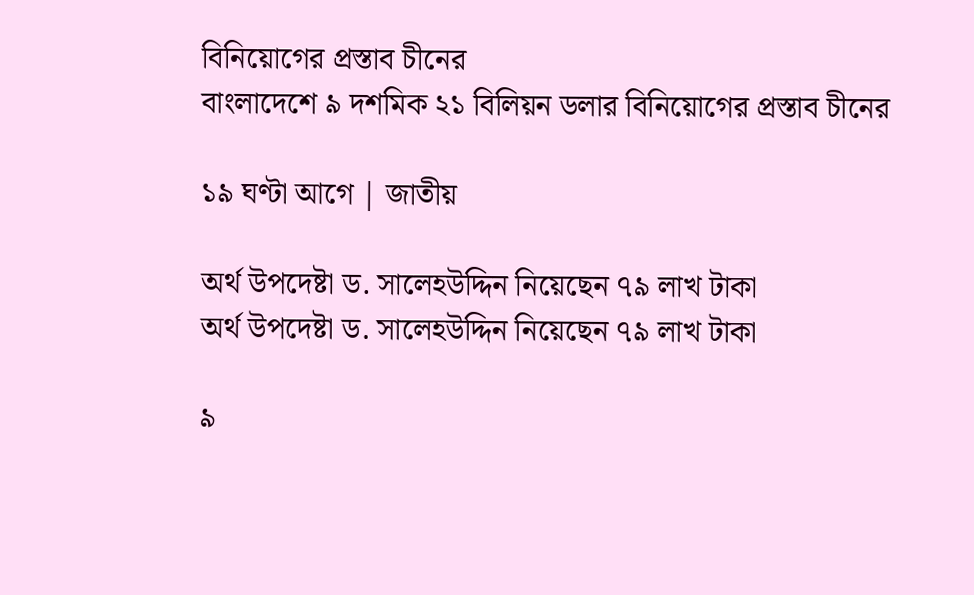বিনিয়োগের প্রস্তাব চীনের
বাংলাদেশে ৯ দশমিক ২১ বিলিয়ন ডলার বিনিয়োগের প্রস্তাব চীনের

১৯ ঘণ্টা আগে | জাতীয়

অর্থ উপদেষ্টা ড. সালেহউদ্দিন নিয়েছেন ৭৯ লাখ টাকা
অর্থ উপদেষ্টা ড. সালেহউদ্দিন নিয়েছেন ৭৯ লাখ টাকা

৯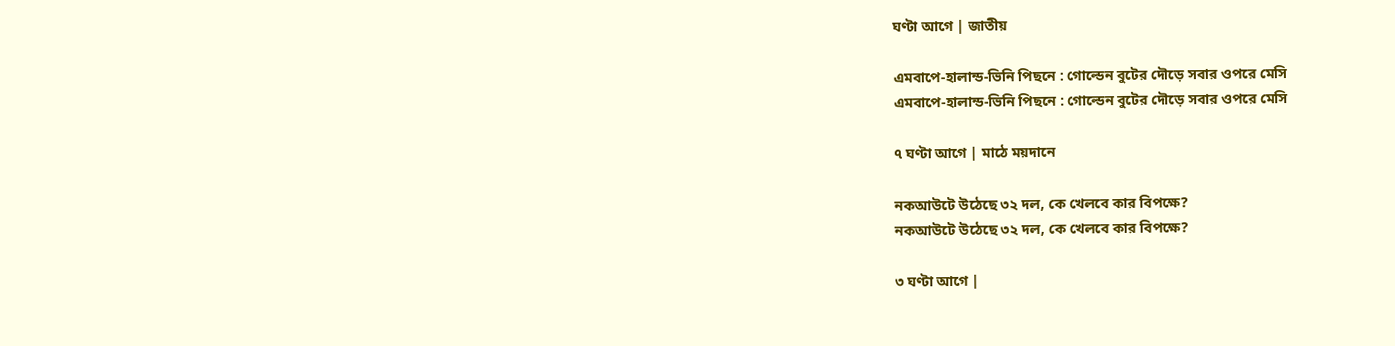ঘণ্টা আগে | জাতীয়

এমবাপে-হালান্ড-ভিনি পিছনে : গোল্ডেন বুটের দৌড়ে সবার ওপরে মেসি
এমবাপে-হালান্ড-ভিনি পিছনে : গোল্ডেন বুটের দৌড়ে সবার ওপরে মেসি

৭ ঘণ্টা আগে | মাঠে ময়দানে

নকআউটে উঠেছে ৩২ দল, কে খেলবে কার বিপক্ষে?
নকআউটে উঠেছে ৩২ দল, কে খেলবে কার বিপক্ষে?

৩ ঘণ্টা আগে |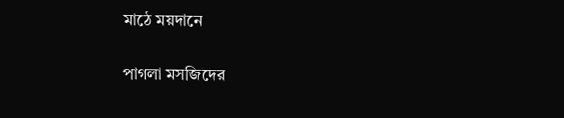মাঠে ময়দানে

পাগলা মসজিদের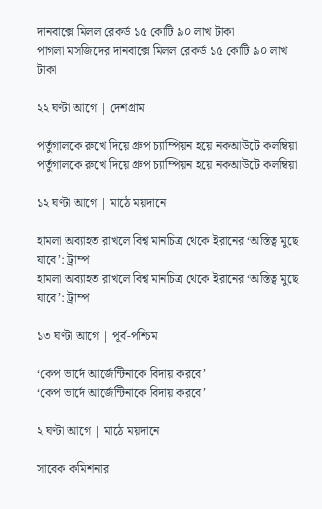দানবাক্সে মিলল রেকর্ড ১৫ কোটি ৯০ লাখ টাকা
পাগলা মসজিদের দানবাক্সে মিলল রেকর্ড ১৫ কোটি ৯০ লাখ টাকা

২২ ঘণ্টা আগে | দেশগ্রাম

পর্তুগালকে রুখে দিয়ে গ্রুপ চ্যাম্পিয়ন হয়ে নকআউটে কলম্বিয়া
পর্তুগালকে রুখে দিয়ে গ্রুপ চ্যাম্পিয়ন হয়ে নকআউটে কলম্বিয়া

১২ ঘণ্টা আগে | মাঠে ময়দানে

হামলা অব্যাহত রাখলে বিশ্ব মানচিত্র থেকে ইরানের ‘অস্তিত্ব মুছে যাবে’: ট্রাম্প
হামলা অব্যাহত রাখলে বিশ্ব মানচিত্র থেকে ইরানের ‘অস্তিত্ব মুছে যাবে’: ট্রাম্প

১৩ ঘণ্টা আগে | পূর্ব-পশ্চিম

‘কেপ ভার্দে আর্জেন্টিনাকে বিদায় করবে’
‘কেপ ভার্দে আর্জেন্টিনাকে বিদায় করবে’

২ ঘণ্টা আগে | মাঠে ময়দানে

সাবেক কমিশনার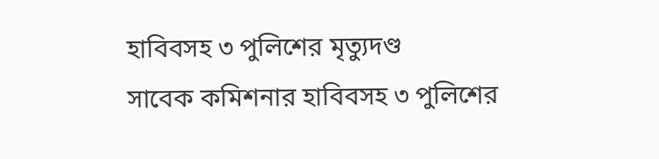হাবিবসহ ৩ পুলিশের মৃত্যুদণ্ড
সাবেক কমিশনার হাবিবসহ ৩ পুলিশের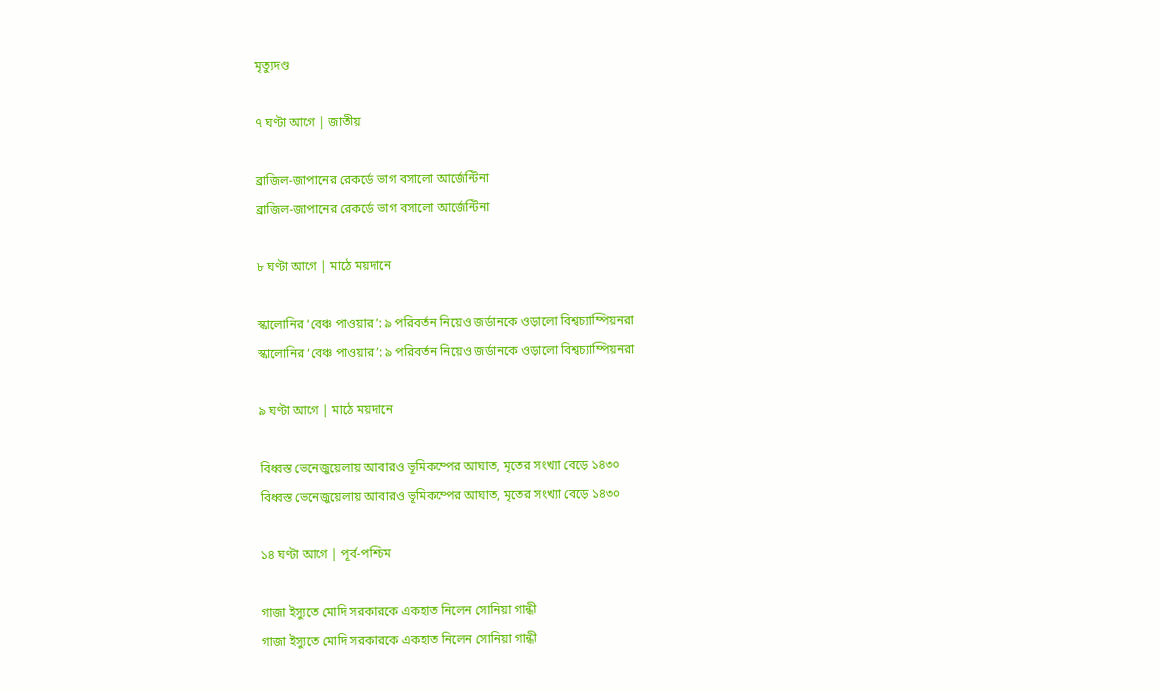মৃত্যুদণ্ড

৭ ঘণ্টা আগে | জাতীয়

ব্রাজিল-জাপানের রেকর্ডে ভাগ বসালো আর্জেন্টিনা
ব্রাজিল-জাপানের রেকর্ডে ভাগ বসালো আর্জেন্টিনা

৮ ঘণ্টা আগে | মাঠে ময়দানে

স্কালোনির ‘বেঞ্চ পাওয়ার’: ৯ পরিবর্তন নিয়েও জর্ডানকে ওড়ালো বিশ্বচ্যাম্পিয়নরা
স্কালোনির ‘বেঞ্চ পাওয়ার’: ৯ পরিবর্তন নিয়েও জর্ডানকে ওড়ালো বিশ্বচ্যাম্পিয়নরা

৯ ঘণ্টা আগে | মাঠে ময়দানে

বিধ্বস্ত ভেনেজুয়েলায় আবারও ভূমিকম্পের আঘাত, মৃতের সংখ্যা বেড়ে ১৪৩০
বিধ্বস্ত ভেনেজুয়েলায় আবারও ভূমিকম্পের আঘাত, মৃতের সংখ্যা বেড়ে ১৪৩০

১৪ ঘণ্টা আগে | পূর্ব-পশ্চিম

গাজা ইস্যুতে মোদি সরকারকে একহাত নিলেন সোনিয়া গান্ধী
গাজা ইস্যুতে মোদি সরকারকে একহাত নিলেন সোনিয়া গান্ধী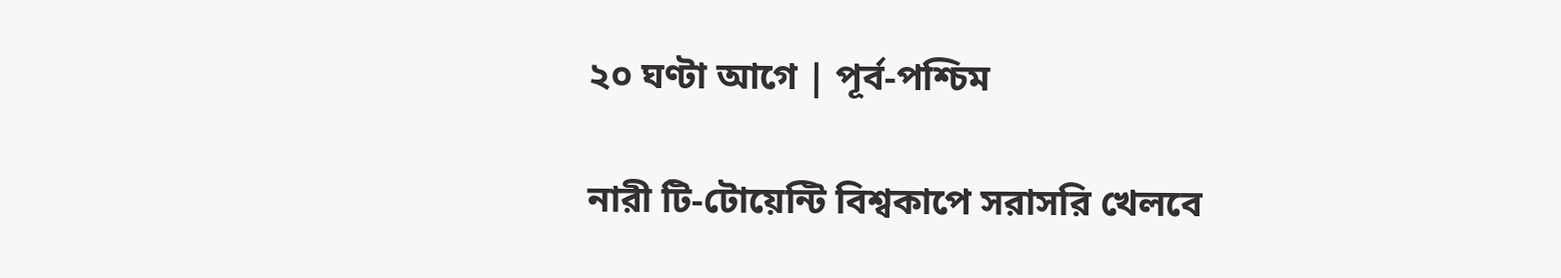২০ ঘণ্টা আগে | পূর্ব-পশ্চিম

নারী টি-টোয়েন্টি বিশ্বকাপে সরাসরি খেলবে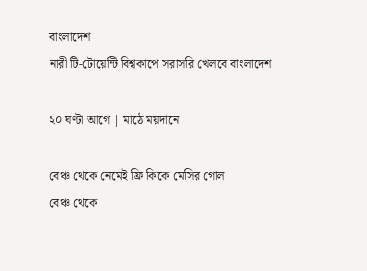বাংলাদেশ
নারী টি-টোয়েন্টি বিশ্বকাপে সরাসরি খেলবে বাংলাদেশ

২০ ঘণ্টা আগে | মাঠে ময়দানে

বেঞ্চ থেকে নেমেই ফ্রি কিকে মেসির গোল
বেঞ্চ থেকে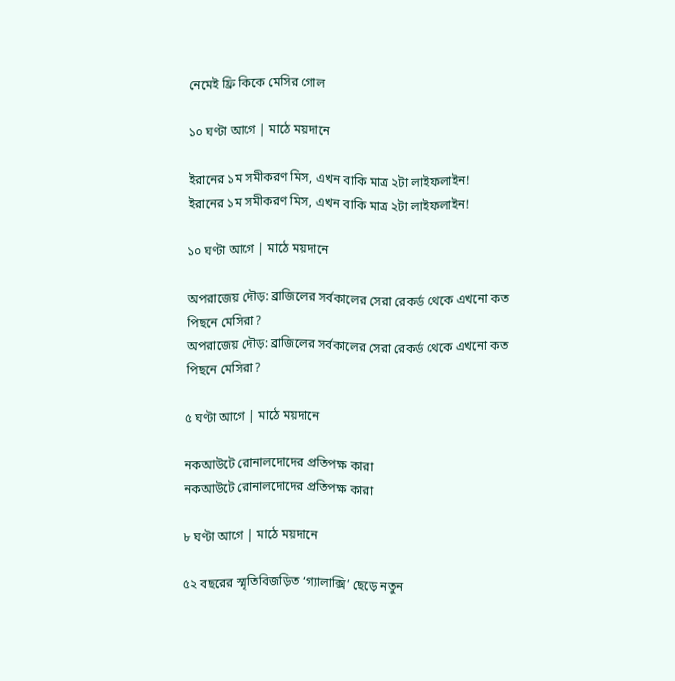নেমেই ফ্রি কিকে মেসির গোল

১০ ঘণ্টা আগে | মাঠে ময়দানে

ইরানের ১ম সমীকরণ মিস, এখন বাকি মাত্র ২টা লাইফলাইন!
ইরানের ১ম সমীকরণ মিস, এখন বাকি মাত্র ২টা লাইফলাইন!

১০ ঘণ্টা আগে | মাঠে ময়দানে

অপরাজেয় দৌড়: ব্রাজিলের সর্বকালের সেরা রেকর্ড থেকে এখনো কত পিছনে মেসিরা?
অপরাজেয় দৌড়: ব্রাজিলের সর্বকালের সেরা রেকর্ড থেকে এখনো কত পিছনে মেসিরা?

৫ ঘণ্টা আগে | মাঠে ময়দানে

নকআউটে রোনালদোদের প্রতিপক্ষ কারা
নকআউটে রোনালদোদের প্রতিপক্ষ কারা

৮ ঘণ্টা আগে | মাঠে ময়দানে

৫২ বছরের স্মৃতিবিজড়িত ‘গ্যালাক্সি’ ছেড়ে নতুন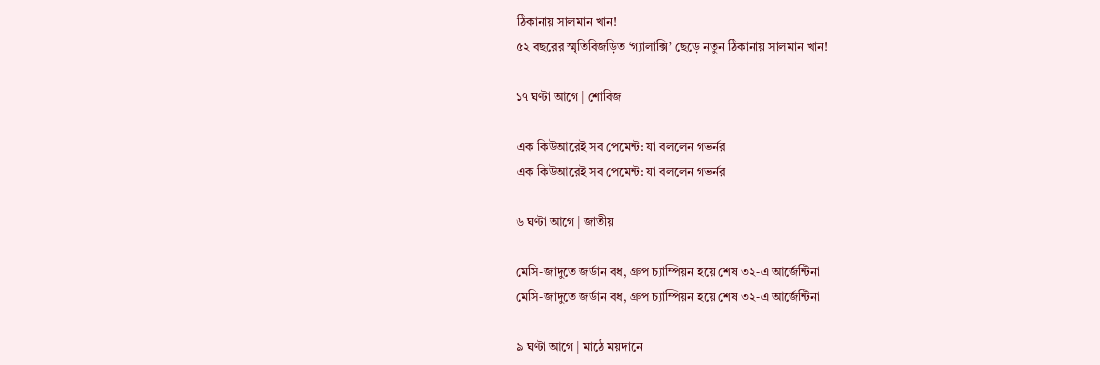ঠিকানায় সালমান খান!
৫২ বছরের স্মৃতিবিজড়িত ‘গ্যালাক্সি’ ছেড়ে নতুন ঠিকানায় সালমান খান!

১৭ ঘণ্টা আগে | শোবিজ

এক কিউআরেই সব পেমেন্ট: যা বললেন গভর্নর
এক কিউআরেই সব পেমেন্ট: যা বললেন গভর্নর

৬ ঘণ্টা আগে | জাতীয়

মেসি-জাদুতে জর্ডান বধ, গ্রুপ চ্যাম্পিয়ন হয়ে শেষ ৩২-এ আর্জেন্টিনা
মেসি-জাদুতে জর্ডান বধ, গ্রুপ চ্যাম্পিয়ন হয়ে শেষ ৩২-এ আর্জেন্টিনা

৯ ঘণ্টা আগে | মাঠে ময়দানে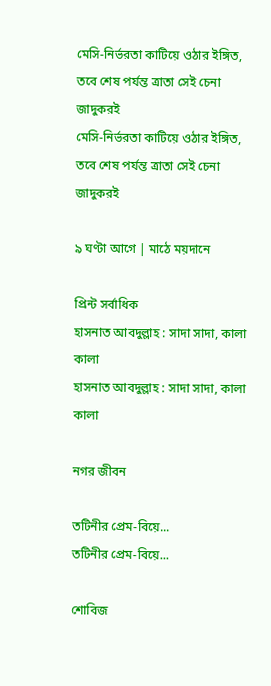মেসি-নির্ভরতা কাটিয়ে ওঠার ইঙ্গিত, তবে শেষ পর্যন্ত ত্রাতা সেই চেনা জাদুকরই
মেসি-নির্ভরতা কাটিয়ে ওঠার ইঙ্গিত, তবে শেষ পর্যন্ত ত্রাতা সেই চেনা জাদুকরই

৯ ঘণ্টা আগে | মাঠে ময়দানে

প্রিন্ট সর্বাধিক
হাসনাত আবদুল্লাহ : সাদা সাদা, কালা কালা
হাসনাত আবদুল্লাহ : সাদা সাদা, কালা কালা

নগর জীবন

তটিনীর প্রেম-বিয়ে...
তটিনীর প্রেম-বিয়ে...

শোবিজ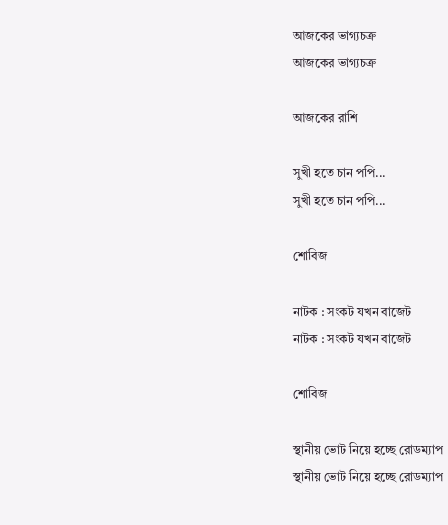আজকের ভাগ্যচক্র
আজকের ভাগ্যচক্র

আজকের রাশি

সুখী হতে চান পপি...
সুখী হতে চান পপি...

শোবিজ

নাটক : সংকট যখন বাজেট
নাটক : সংকট যখন বাজেট

শোবিজ

স্থানীয় ভোট নিয়ে হচ্ছে রোডম্যাপ
স্থানীয় ভোট নিয়ে হচ্ছে রোডম্যাপ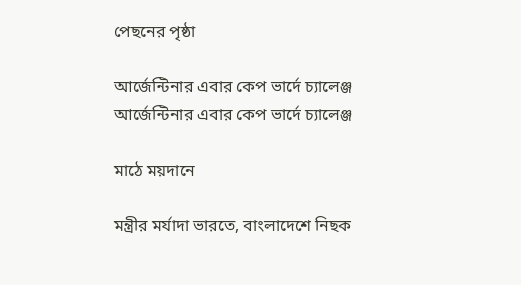পেছনের পৃষ্ঠা

আর্জেন্টিনার এবার কেপ ভার্দে চ্যালেঞ্জ
আর্জেন্টিনার এবার কেপ ভার্দে চ্যালেঞ্জ

মাঠে ময়দানে

মন্ত্রীর মর্যাদা ভারতে, বাংলাদেশে নিছক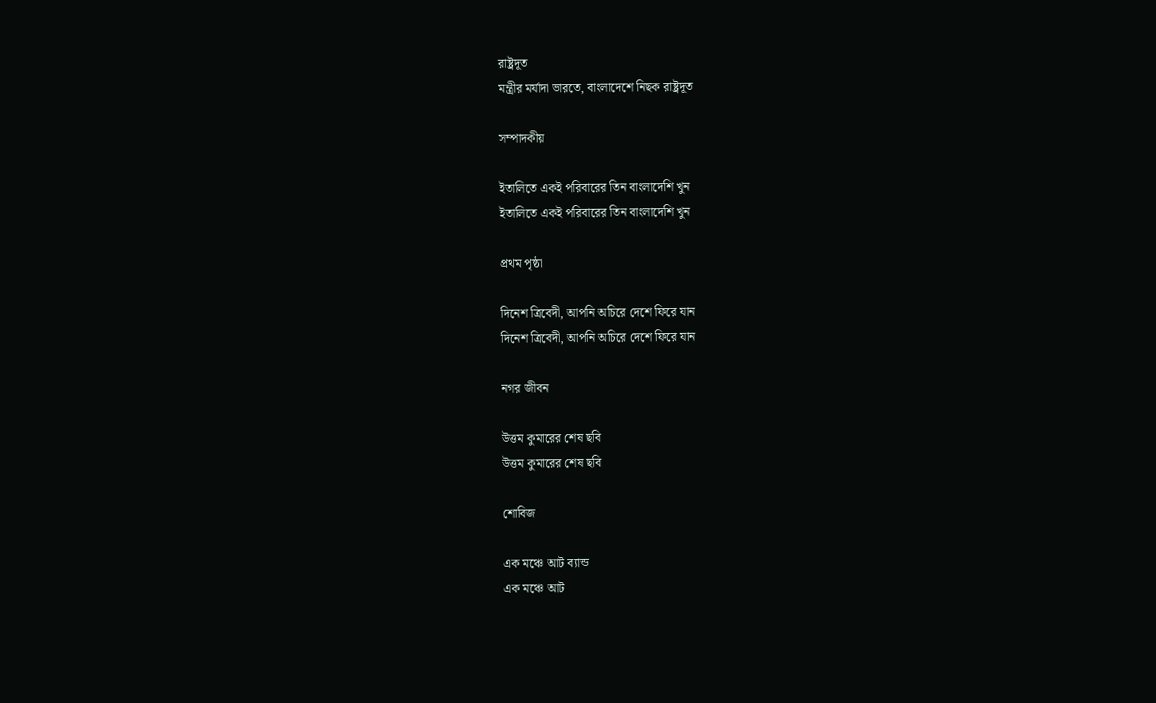রাষ্ট্রদূত
মন্ত্রীর মর্যাদা ভারতে, বাংলাদেশে নিছক রাষ্ট্রদূত

সম্পাদকীয়

ইতালিতে একই পরিবারের তিন বাংলাদেশি খুন
ইতালিতে একই পরিবারের তিন বাংলাদেশি খুন

প্রথম পৃষ্ঠা

দিনেশ ত্রিবেদী, আপনি অচিরে দেশে ফিরে যান
দিনেশ ত্রিবেদী, আপনি অচিরে দেশে ফিরে যান

নগর জীবন

উত্তম কুমারের শেষ ছবি
উত্তম কুমারের শেষ ছবি

শোবিজ

এক মঞ্চে আট ব্যান্ড
এক মঞ্চে আট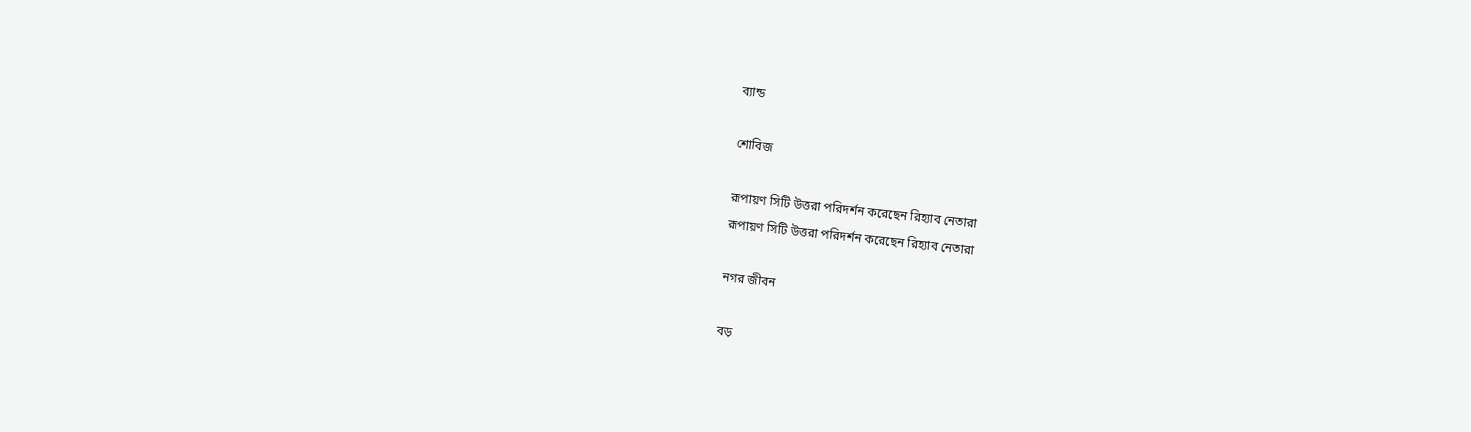ব্যান্ড

শোবিজ

রূপায়ণ সিটি উত্তরা পরিদর্শন করেছেন রিহ্যাব নেতারা
রূপায়ণ সিটি উত্তরা পরিদর্শন করেছেন রিহ্যাব নেতারা

নগর জীবন

বড়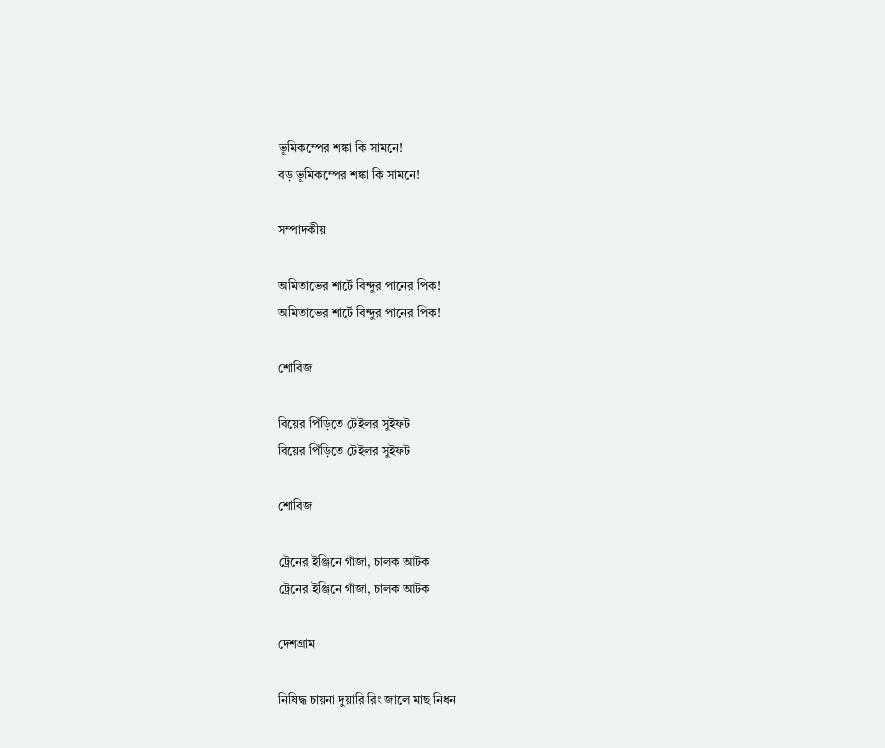ভূমিকম্পের শঙ্কা কি সামনে!
বড় ভূমিকম্পের শঙ্কা কি সামনে!

সম্পাদকীয়

অমিতাভের শার্টে বিন্দুর পানের পিক!
অমিতাভের শার্টে বিন্দুর পানের পিক!

শোবিজ

বিয়ের পিঁড়িতে টেইলর সুইফট
বিয়ের পিঁড়িতে টেইলর সুইফট

শোবিজ

ট্রেনের ইঞ্জিনে গাঁজা, চালক আটক
ট্রেনের ইঞ্জিনে গাঁজা, চালক আটক

দেশগ্রাম

নিষিদ্ধ চায়না দুয়ারি রিং জালে মাছ নিধন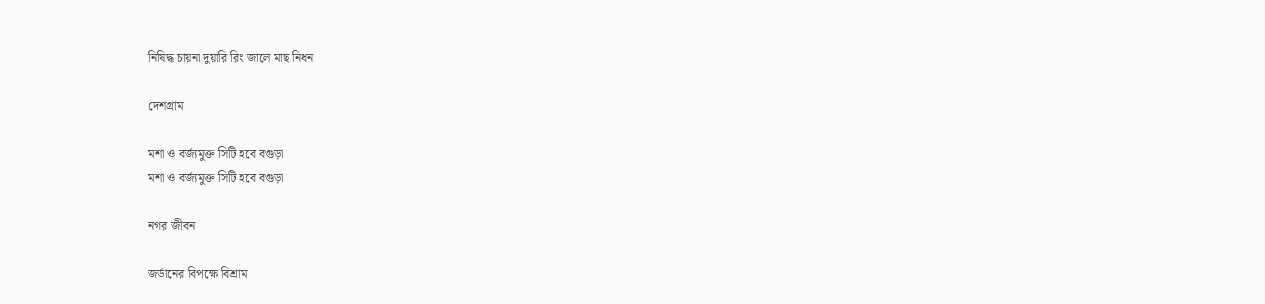নিষিদ্ধ চায়না দুয়ারি রিং জালে মাছ নিধন

দেশগ্রাম

মশা ও বর্জ্যমুক্ত সিটি হবে বগুড়া
মশা ও বর্জ্যমুক্ত সিটি হবে বগুড়া

নগর জীবন

জর্ডানের বিপক্ষে বিশ্রাম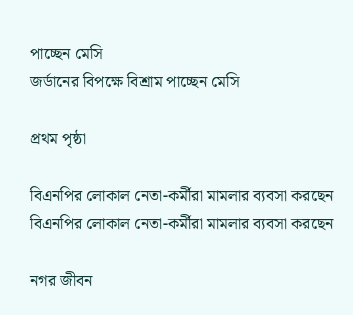পাচ্ছেন মেসি
জর্ডানের বিপক্ষে বিশ্রাম পাচ্ছেন মেসি

প্রথম পৃষ্ঠা

বিএনপির লোকাল নেতা-কর্মীরা মামলার ব্যবসা করছেন
বিএনপির লোকাল নেতা-কর্মীরা মামলার ব্যবসা করছেন

নগর জীবন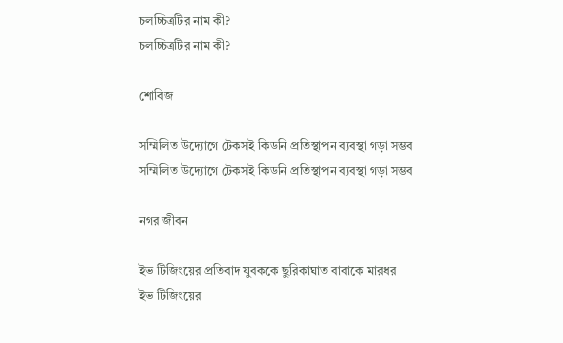চলচ্চিত্রটির নাম কী?
চলচ্চিত্রটির নাম কী?

শোবিজ

সম্মিলিত উদ্যোগে টেকসই কিডনি প্রতিস্থাপন ব্যবস্থা গড়া সম্ভব
সম্মিলিত উদ্যোগে টেকসই কিডনি প্রতিস্থাপন ব্যবস্থা গড়া সম্ভব

নগর জীবন

ইভ টিজিংয়ের প্রতিবাদ যুবককে ছুরিকাঘাত বাবাকে মারধর
ইভ টিজিংয়ের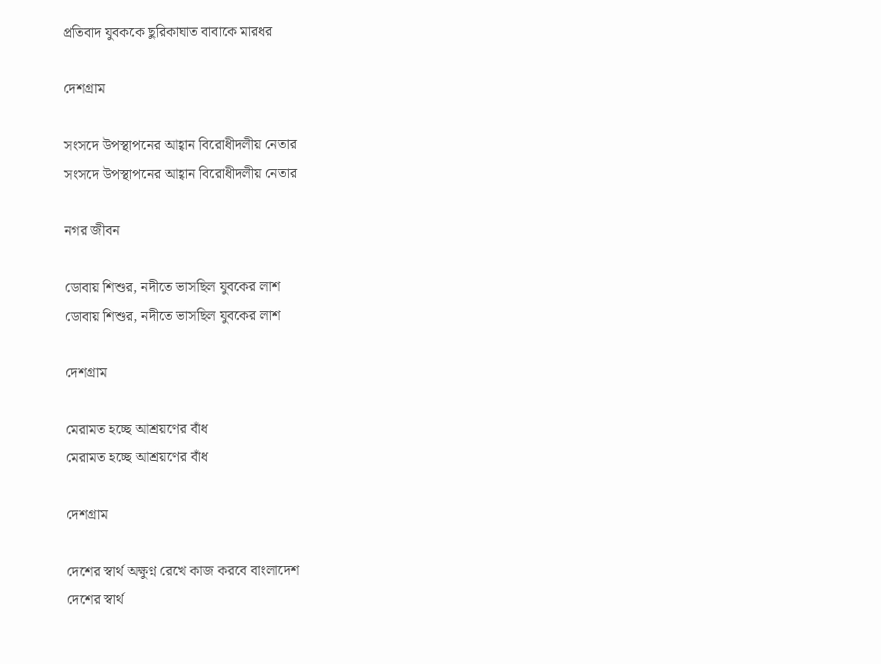প্রতিবাদ যুবককে ছুরিকাঘাত বাবাকে মারধর

দেশগ্রাম

সংসদে উপস্থাপনের আহ্বান বিরোধীদলীয় নেতার
সংসদে উপস্থাপনের আহ্বান বিরোধীদলীয় নেতার

নগর জীবন

ডোবায় শিশুর, নদীতে ভাসছিল যুবকের লাশ
ডোবায় শিশুর, নদীতে ভাসছিল যুবকের লাশ

দেশগ্রাম

মেরামত হচ্ছে আশ্রয়ণের বাঁধ
মেরামত হচ্ছে আশ্রয়ণের বাঁধ

দেশগ্রাম

দেশের স্বার্থ অক্ষুণ্ন রেখে কাজ করবে বাংলাদেশ
দেশের স্বার্থ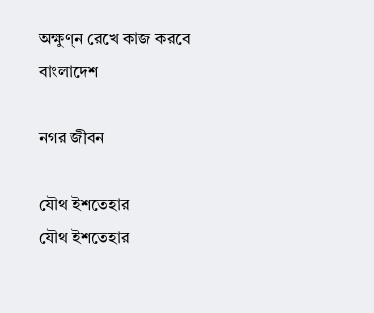অক্ষুণ্ন রেখে কাজ করবে বাংলাদেশ

নগর জীবন

যৌথ ইশতেহার
যৌথ ইশতেহার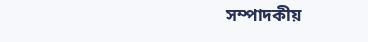সম্পাদকীয়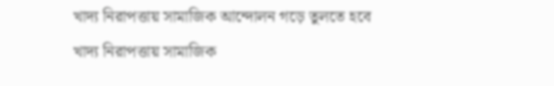খাদ্য নিরাপত্তায় সামাজিক আন্দোলন গড়ে তুলতে হবে
খাদ্য নিরাপত্তায় সামাজিক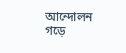আন্দোলন গড়ে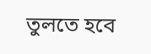তুলতে হবে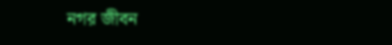নগর জীবন